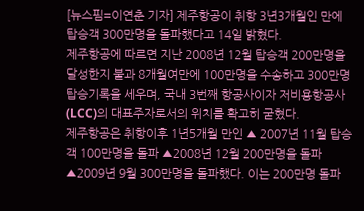[뉴스핌=이연춘 기자] 제주항공이 취항 3년3개월인 만에 탑승객 300만명을 돌파했다고 14일 밝혔다.
제주항공에 따르면 지난 2008년 12월 탑승객 200만명을 달성한지 불과 8개월여만에 100만명을 수송하고 300만명 탑승기록을 세우며, 국내 3번째 항공사이자 저비용항공사(LCC)의 대표주자로서의 위치를 확고히 굳혔다.
제주항공은 취항이후 1년5개월 만인 ▲ 2007년 11월 탑승객 100만명을 돌파 ▲2008년 12월 200만명을 돌파 ▲2009년 9월 300만명을 돌파했다. 이는 200만명 돌파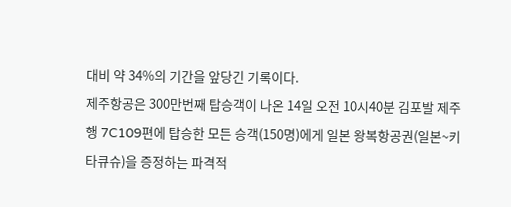대비 약 34%의 기간을 앞당긴 기록이다.
제주항공은 300만번째 탑승객이 나온 14일 오전 10시40분 김포발 제주행 7C109편에 탑승한 모든 승객(150명)에게 일본 왕복항공권(일본~키타큐슈)을 증정하는 파격적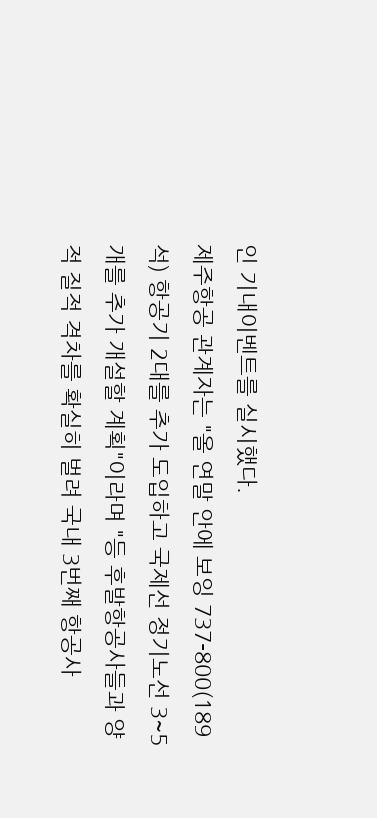인 기내이벤트를 실시했다.
제주항공 관계자는 "올 연말 안에 보잉 737-800(189석) 항공기 2대를 추가 도입하고 국제선 정기노선 3~5개를 추가 개설할 계획"이라며 "등 후발항공사들과 양적 질적 격차를 확실히 벌려 국내 3번째 항공사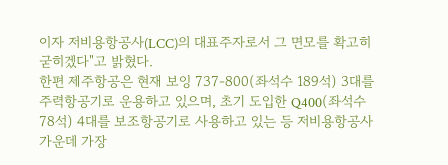이자 저비용항공사(LCC)의 대표주자로서 그 면모를 확고히 굳히겠다"고 밝혔다.
한편 제주항공은 현재 보잉 737-800(좌석수 189석) 3대를 주력항공기로 운용하고 있으며, 초기 도입한 Q400(좌석수 78석) 4대를 보조항공기로 사용하고 있는 등 저비용항공사 가운데 가장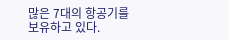많은 7대의 항공기를 보유하고 있다.